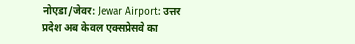नोएडा/जेवर: Jewar Airport: उत्तर प्रदेश अब केवल एक्सप्रेसवे का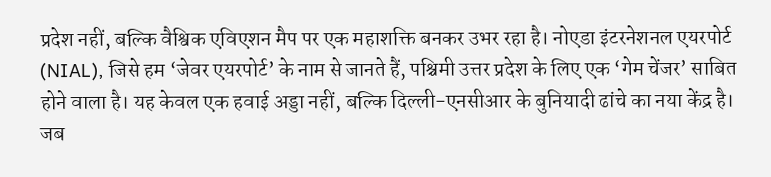प्रदेश नहीं, बल्कि वैश्विक एविएशन मैप पर एक महाशक्ति बनकर उभर रहा है। नोएडा इंटरनेशनल एयरपोर्ट (NIAL), जिसे हम ‘जेवर एयरपोर्ट’ के नाम से जानते हैं, पश्चिमी उत्तर प्रदेश के लिए एक ‘गेम चेंजर’ साबित होने वाला है। यह केवल एक हवाई अड्डा नहीं, बल्कि दिल्ली-एनसीआर के बुनियादी ढांचे का नया केंद्र है। जब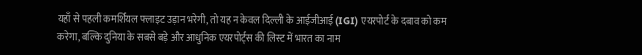यहाँ से पहली कमर्शियल फ्लाइट उड़ान भरेगी, तो यह न केवल दिल्ली के आईजीआई (IGI) एयरपोर्ट के दबाव को कम करेगा, बल्कि दुनिया के सबसे बड़े और आधुनिक एयरपोर्ट्स की लिस्ट में भारत का नाम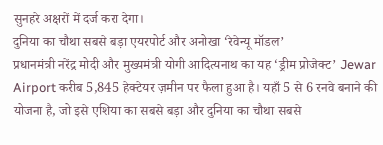सुनहरे अक्षरों में दर्ज करा देगा।
दुनिया का चौथा सबसे बड़ा एयरपोर्ट और अनोखा ‘रेवेन्यू मॉडल’
प्रधानमंत्री नरेंद्र मोदी और मुख्यमंत्री योगी आदित्यनाथ का यह ‘ड्रीम प्रोजेक्ट’ Jewar Airport करीब 5,845 हेक्टेयर ज़मीन पर फैला हुआ है। यहाँ 5 से 6 रनवे बनाने की योजना है, जो इसे एशिया का सबसे बड़ा और दुनिया का चौथा सबसे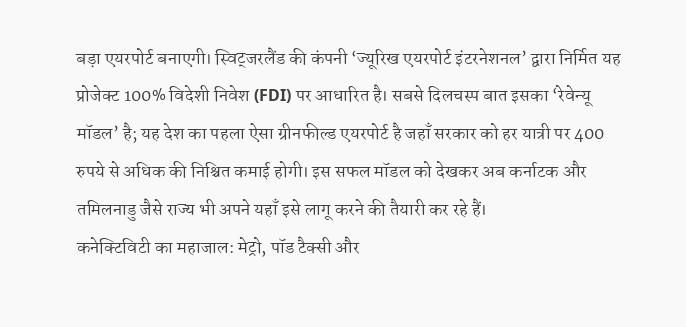बड़ा एयरपोर्ट बनाएगी। स्विट्जरलैंड की कंपनी ‘ज्यूरिख एयरपोर्ट इंटरनेशनल’ द्वारा निर्मित यह प्रोजेक्ट 100% विदेशी निवेश (FDI) पर आधारित है। सबसे दिलचस्प बात इसका ‘रेवेन्यू मॉडल’ है; यह देश का पहला ऐसा ग्रीनफील्ड एयरपोर्ट है जहाँ सरकार को हर यात्री पर 400 रुपये से अधिक की निश्चित कमाई होगी। इस सफल मॉडल को देखकर अब कर्नाटक और तमिलनाडु जैसे राज्य भी अपने यहाँ इसे लागू करने की तैयारी कर रहे हैं।
कनेक्टिविटी का महाजाल: मेट्रो, पॉड टैक्सी और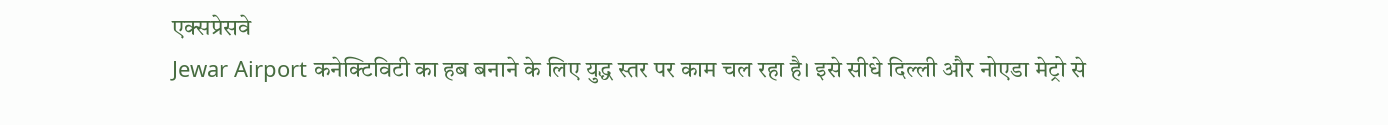एक्सप्रेसवे
Jewar Airport कनेक्टिविटी का हब बनाने के लिए युद्ध स्तर पर काम चल रहा है। इसे सीधे दिल्ली और नोएडा मेट्रो से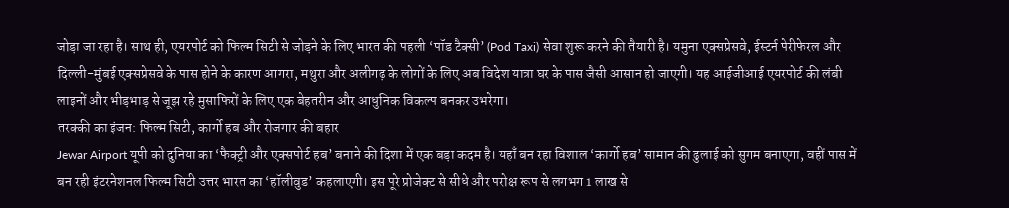जोड़ा जा रहा है। साथ ही, एयरपोर्ट को फिल्म सिटी से जोड़ने के लिए भारत की पहली ‘पॉड टैक्सी’ (Pod Taxi) सेवा शुरू करने की तैयारी है। यमुना एक्सप्रेसवे, ईस्टर्न पेरीफेरल और दिल्ली-मुंबई एक्सप्रेसवे के पास होने के कारण आगरा, मथुरा और अलीगढ़ के लोगों के लिए अब विदेश यात्रा घर के पास जैसी आसान हो जाएगी। यह आईजीआई एयरपोर्ट की लंबी लाइनों और भीड़भाड़ से जूझ रहे मुसाफिरों के लिए एक बेहतरीन और आधुनिक विकल्प बनकर उभरेगा।
तरक्की का इंजन: फिल्म सिटी, कार्गो हब और रोजगार की बहार
Jewar Airport यूपी को दुनिया का ‘फैक्ट्री और एक्सपोर्ट हब’ बनाने की दिशा में एक बड़ा कदम है। यहाँ बन रहा विशाल ‘कार्गो हब’ सामान की ढुलाई को सुगम बनाएगा, वहीं पास में बन रही इंटरनेशनल फिल्म सिटी उत्तर भारत का ‘हॉलीवुड’ कहलाएगी। इस पूरे प्रोजेक्ट से सीधे और परोक्ष रूप से लगभग 1 लाख से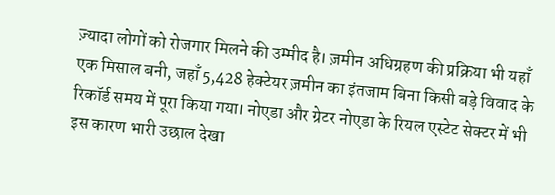ज़्यादा लोगों को रोजगार मिलने की उम्मीद है। ज़मीन अधिग्रहण की प्रक्रिया भी यहाँ एक मिसाल बनी, जहाँ 5,428 हेक्टेयर ज़मीन का इंतजाम बिना किसी बड़े विवाद के रिकॉर्ड समय में पूरा किया गया। नोएडा और ग्रेटर नोएडा के रियल एस्टेट सेक्टर में भी इस कारण भारी उछाल देखा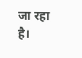जा रहा है।